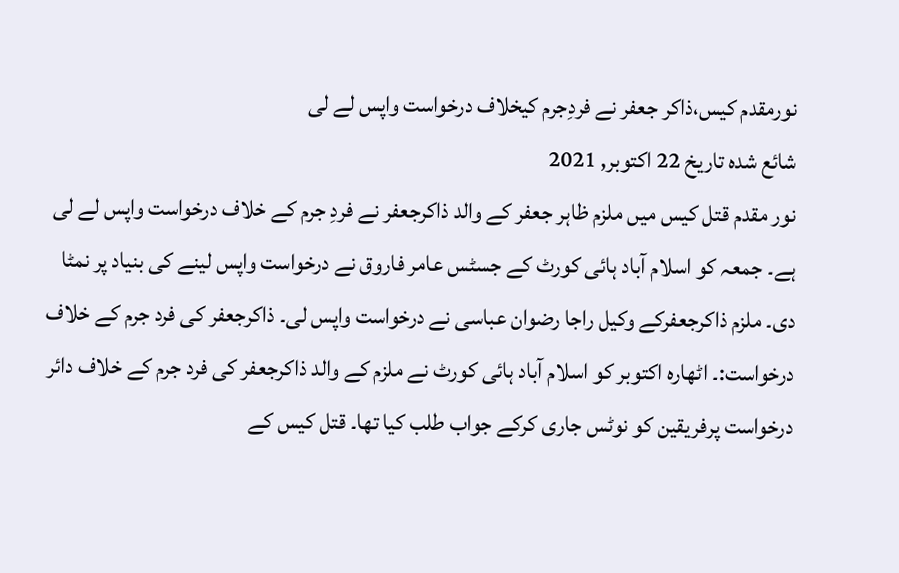نورمقدم کیس،ذاکر جعفر نے فردِجرم کیخلاف درخواست واپس لے لی
شائع شدہ تاریخ 22 اکتوبر, 2021
نور مقدم قتل کیس میں ملزم ظاہر جعفر کے والد ذاکرجعفر نے فردِ جرم کے خلاف درخواست واپس لے لی ہے۔ جمعہ کو اسلام آباد ہائی کورٹ کے جسٹس عامر فاروق نے درخواست واپس لینے کی بنیاد پر نمٹا دی۔ ملزم ذاکرجعفرکے وکیل راجا رضوان عباسی نے درخواست واپس لی۔ ذاکرجعفر کی فرد جرم کے خلاف درخواست:۔ اٹھارہ اکتوبر کو اسلام آباد ہائی کورٹ نے ملزم کے والد ذاکرجعفر کی فرد جرم کے خلاف دائر درخواست پرفریقین کو نوٹس جاری کرکے جواب طلب کیا تھا۔ قتل کیس کے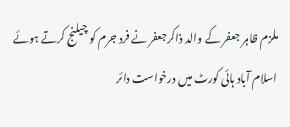ملزم ظاہر جعفر کے والد ذاکرجعفر نے فرد جرم کو چیلنج کرتے ہوئے اسلام آباد ہائی کورٹ میں درخواست دائر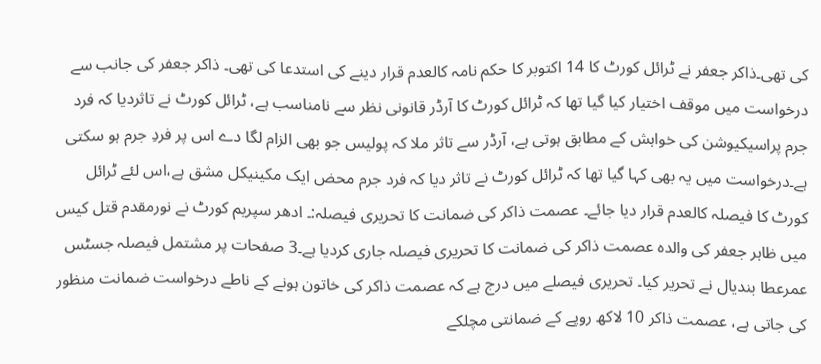کی تھی۔ذاکر جعفر نے ٹرائل کورٹ کا 14 اکتوبر کا حکم نامہ کالعدم قرار دینے کی استدعا کی تھی۔ ذاکر جعفر کی جانب سے درخواست میں موقف اختیار کیا گیا تھا کہ ٹرائل کورٹ کا آرڈر قانونی نظر سے نامناسب ہے، ٹرائل کورٹ نے تاثردیا کہ فرد جرم پراسیکیوشن کی خواہش کے مطابق ہوتی ہے، آرڈر سے تاثر ملا کہ پولیس جو بھی الزام لگا دے اس پر فردِ جرم ہو سکتی ہے۔درخواست میں یہ بھی کہا گیا تھا کہ ٹرائل کورٹ نے تاثر دیا کہ فرد جرم محض ایک مکینیکل مشق ہے،اس لئے ٹرائل کورٹ کا فیصلہ کالعدم قرار دیا جائے۔ عصمت ذاکر کی ضمانت کا تحریری فیصلہ:۔ ادھر سپریم کورٹ نے نورمقدم قتل کیس میں ظاہر جعفر کی والدہ عصمت ذاکر کی ضمانت کا تحریری فیصلہ جاری کردیا ہے۔3 صفحات پر مشتمل فیصلہ جسٹس عمرعطا بندیال نے تحریر کیا۔ تحریری فیصلے میں درج ہے کہ عصمت ذاکر کی خاتون ہونے کے ناطے درخواست ضمانت منظور کی جاتی ہے، عصمت ذاکر 10 لاکھ روپے کے ضمانتی مچلکے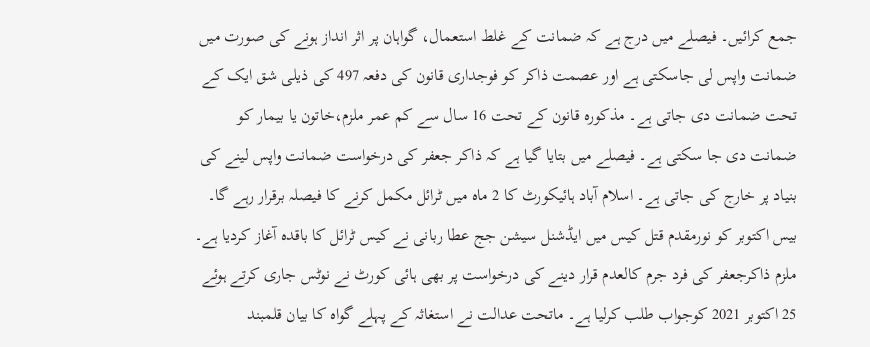جمع کرائیں۔ فیصلے میں درج ہے کہ ضمانت کے غلط استعمال، گواہان پر اثر انداز ہونے کی صورت میں ضمانت واپس لی جاسکتی ہے اور عصمت ذاکر کو فوجداری قانون کی دفعہ 497 کی ذیلی شق ایک کے تحت ضمانت دی جاتی ہے۔ مذکورہ قانون کے تحت 16 سال سے کم عمر ملزم،خاتون یا بیمار کو ضمانت دی جا سکتی ہے۔ فیصلے میں بتایا گیا ہے کہ ذاکر جعفر کی درخواست ضمانت واپس لینے کی بنیاد پر خارج کی جاتی ہے۔ اسلام آباد ہائیکورٹ کا 2 ماہ میں ٹرائل مکمل کرنے کا فیصلہ برقرار رہے گا۔ بیس اکتوبر کو نورمقدم قتل کیس میں ایڈشنل سیشن جج عطا ربانی نے کیس ٹرائل کا باقدہ آغاز کردیا ہے۔ ملزم ذاکرجعفر کی فرد جرم کالعدم قرار دینے کی درخواست پر بھی ہائی کورٹ نے نوٹس جاری کرتے ہوئے 25 اکتوبر 2021 کوجواب طلب کرلیا ہے۔ ماتحت عدالت نے استغاثہ کے پہلے گواہ کا بیان قلمبند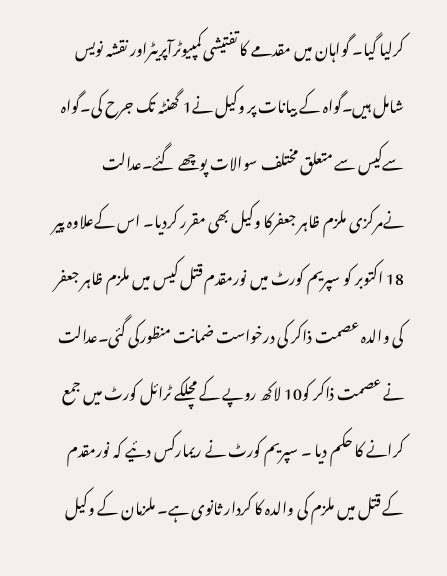کرلیا گیا۔ گواہان میں مقدمے کا تفتیشی کمپیوٹرآپریٹراور نقشہ نویس شامل ہیں۔گواہ کے بیانات پر وکیل نے1 گھنٹہ تک جرح کی۔گواہ سےکیس سے متعلق مختلف سوالات پوچھے گئے۔عدالت نےمرکزی ملزم ظاہر جعفرکا وکیل بھی مقرر کردیا۔ اس کےعلاوہ پیر 18 اکتوبر کو سپریم کورٹ میں نورمقدم قتل کیس میں ملزم ظاہر جعفر کی والدہ عصمت ذاکر کی درخواست ضمانت منظورکی گئی۔عدالت نے عصمت ذاکر کو10 لاکھ روپے کے مچلکے ٹرائل کورٹ میں جمع کرانے کا حکم دیا ۔ سپریم کورٹ نے ریمارکس دئیے کہ نورمقدم کے قتل میں ملزم کی والدہ کا کردار ثانوی ہے۔ ملزمان کے وکیل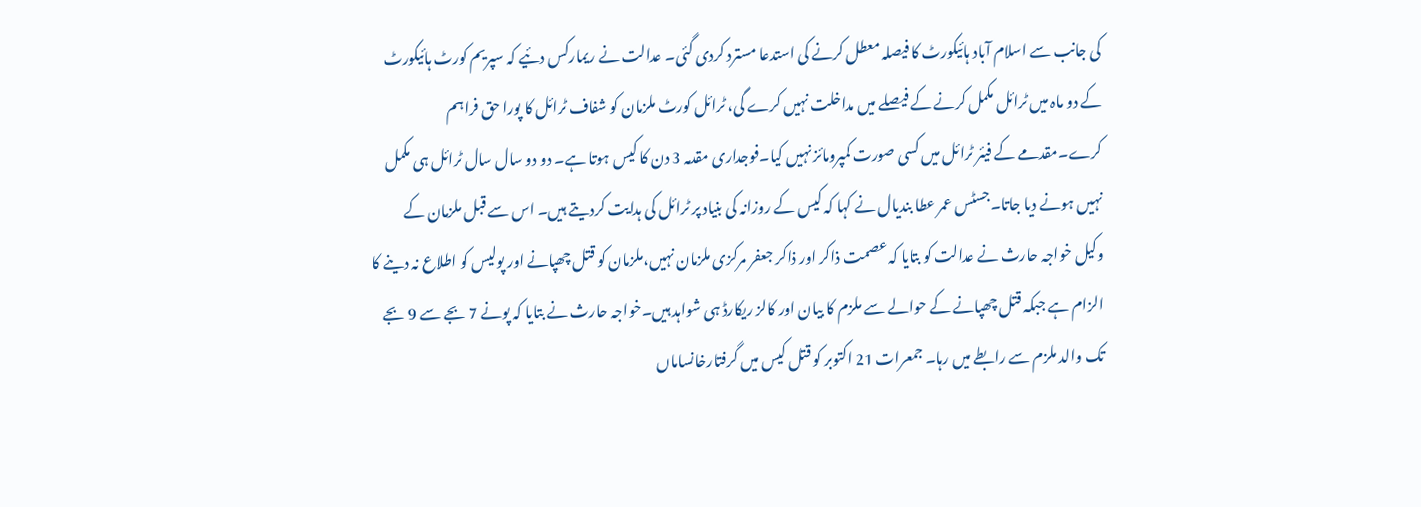کی جانب سے اسلام آباد ہائیکورٹ کا فیصلہ معطل کرنے کی استدعا مسترد کردی گئی۔ عدالت نے ریمارکس دئیے کہ سپریم کورٹ ہائیکورٹ کے دو ماہ میں ٹرائل مکمل کرنے کے فیصلے میں مداخلت نہیں کرے گی، ٹرائل کورٹ ملزمان کو شفاف ٹرائل کا پورا حق فراہم کرے۔مقدمے کے فیئر ٹرائل میں کسی صورت کمپرومائز نہیں کیا۔فوجداری مقدمہ 3 دن کا کیس ہوتا ہے۔ دو دو سال سال ٹرائل ہی مکمل نہیں ہونے دیا جاتا۔جسٹس عمر عطا بندیال نے کہا کہ کیس کے روزانہ کی بنیاد پر ٹرائل کی ہدایت کردیتے ہیں۔ اس سے قبل ملزمان کے وکیل خواجہ حارث نے عدالت کو بتایا کہ عصمت ذاکر اور ذاکر جعفر مرکزی ملزمان نہیں،ملزمان کو قتل چھپانے اور پولیس کو اطلاع نہ دینے کا الزام ہے جبکہ قتل چھپانے کے حوالے سے ملزم کا بیان اور کالز ریکارڈ ہی شواہد ہیں۔خواجہ حارث نے بتایا کہ پونے 7 بجے سے 9 بجے تک والد ملزم سے رابطے میں رہا۔ جمعرات 21 اکتوبر کو قتل کیس میں گرفتارخانساماں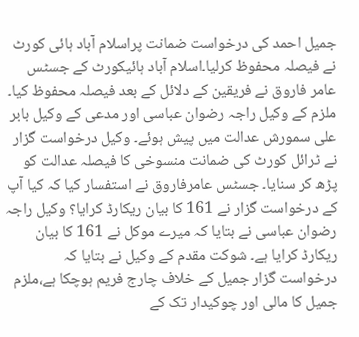جمیل احمد کی درخواست ضمانت پراسلام آباد ہائی کورٹ نے فیصلہ محفوظ کرلیا۔اسلام آباد ہائیکورٹ کے جسٹس عامر فاروق نے فریقین کے دلائل کے بعد فیصلہ محفوظ کیا۔ ملزم کے وکیل راجہ رضوان عباسی اور مدعی کے وکیل بابر علی سمورش عدالت میں پیش ہوئے۔ وکیل درخواست گزار نے ٹرائل کورٹ کی ضمانت منسوخی کا فیصلہ عدالت کو پڑھ کر سنایا۔ جسٹس عامرفاروق نے استفسار کیا کہ کیا آپ کے درخواست گزار نے 161 کا بیان ریکارڈ کرایا؟ وکیل راجہ رضوان عباسی نے بتایا کہ میرے موکل نے 161 کا بیان ریکارڈ کرایا ہے۔ شوکت مقدم کے وکیل نے بتایا کہ درخواست گزار جمیل کے خلاف چارج فریم ہوچکا ہے،ملزم جمیل کا مالی اور چوکیدار تک کے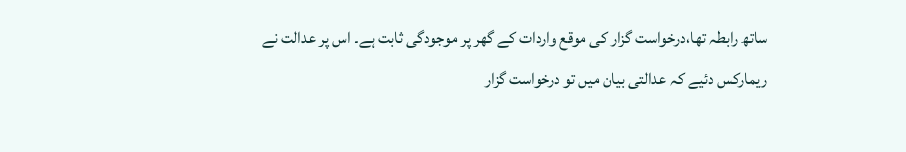ساتھ رابطہ تھا،درخواست گزار کی موقع واردات کے گھر پر موجودگی ثابت ہے۔ اس پر عدالت نے ریمارکس دئیے کہ عدالتی بیان میں تو درخواست گزار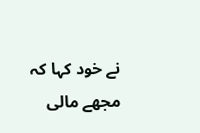نے خود کہا کہ مجھے مالی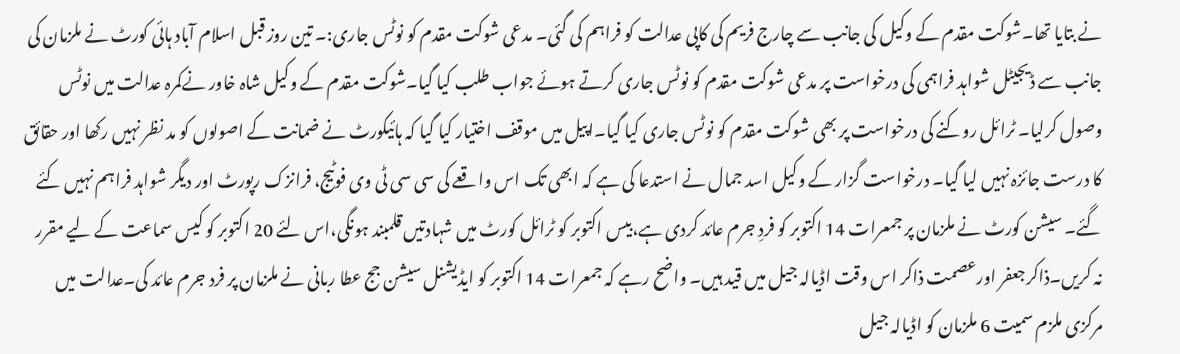نے بتایا تھا۔شوکت مقدم کے وکیل کی جانب سے چارج فریم کی کاپی عدالت کو فراہم کی گئی۔ مدعی شوکت مقدم کو نوٹس جاری:۔ تین روز قبل اسلام آباد ہائی کورٹ نے ملزمان کی جانب سے ڈیجیٹل شواہد فراہمی کی درخواست پر مدعی شوکت مقدم کو نوٹس جاری کرتے ہوئے جواب طلب کیا گیا۔شوکت مقدم کے وکیل شاہ خاور نےکمرہ عدالت میں نوٹس وصول کرلیا۔ ٹرائل روکنے کی درخواست پر بھی شوکت مقدم کو نوٹس جاری کیا گیا۔اپیل میں موقف اختیار کیا گیا کہ ہائیکورٹ نے ضمانت کے اصولوں کو مد نظر نہیں رکھا اور حقائق کا درست جائزہ نہیں لیا گیا۔ درخواست گزار کے وکیل اسد جمال نے استدعا کی ہے کہ ابھی تک اس واقعے کی سی سی ٹی وی فوٹیج، فرانزک رپورٹ اور دیگر شواہد فراہم نہیں کئے گئے۔ سیشن کورٹ نے ملزمان پر جمعرات 14 اکتوبر کو فردِ جرم عائد کردی ہے،بیس اکتوبر کو ٹرائل کورٹ میں شہادتیں قلمبند ہونگی،اس لئے 20 اکتوبر کو کیس سماعت کے لیے مقرر نہ کریں۔ذاکرجعفر اورعصمت ذاکر اس وقت اڈیالہ جیل میں قید ہیں۔ واضح رہے کہ جمعرات 14 اکتوبر کو ایڈیشنل سیشن جج عطا ربانی نے ملزمان پر فرد جرم عائد کی۔عدالت میں مرکزی ملزم سمیت 6 ملزمان کو اڈیالہ جیل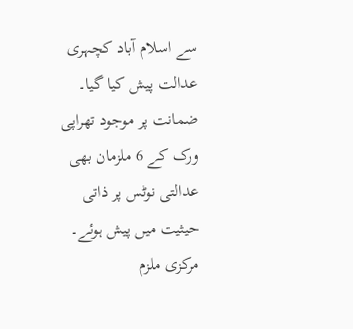سے اسلام آباد کچہری عدالت پیش کیا گیا۔ ضمانت پر موجود تھراپی ورک کے 6 ملزمان بھی عدالتی نوٹس پر ذاتی حیثیت میں پیش ہوئے۔ مرکزی ملزم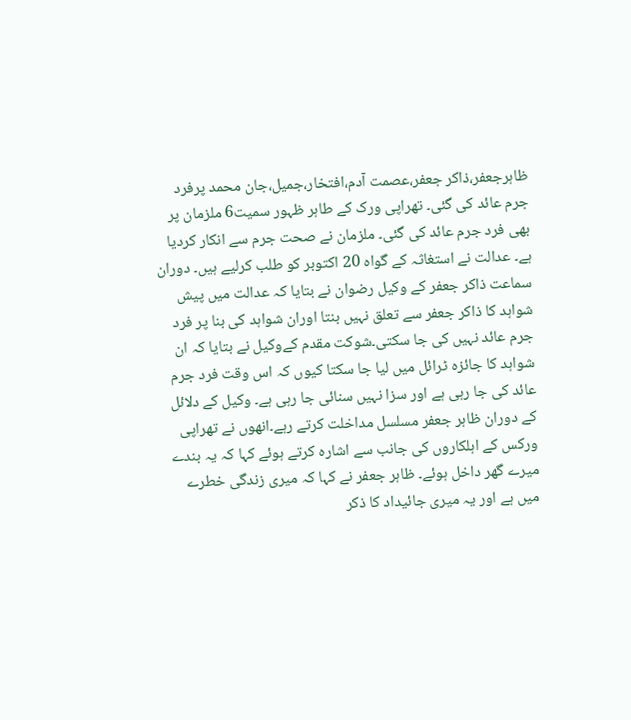ظاہرجعفر،ذاکر جعفر،عصمت آدم،افتخار،جمیل،جان محمد پرفرد جرم عائد کی گئی۔ تھراپی ورک کے طاہر ظہور سمیت6 ملزمان پر بھی فرد جرم عائد کی گئی۔ ملزمان نے صحت جرم سے انکار کردیا ہے۔ عدالت نے استغاثہ کے گواہ 20 اکتوبر کو طلب کرلیے ہیں۔ دوران سماعت ذاکر جعفر کے وکیل رضوان نے بتایا کہ عدالت میں پیش شواہد کا ذاکر جعفر سے تعلق نہیں بنتا اوران شواہد کی بنا پر فرد جرم عائد نہیں کی جا سکتی۔شوکت مقدم کےوکیل نے بتایا کہ ان شواہد کا جائزہ ٹرائل میں لیا جا سکتا کیوں کہ اس وقت فرد جرم عائد کی جا رہی ہے اور سزا نہیں سنائی جا رہی ہے۔ وکیل کے دلائل کے دوران ظاہر جعفر مسلسل مداخلت کرتے رہے۔انھوں نے تھراپی ورکس کے اہلکاروں کی جانب سے اشارہ کرتے ہوئے کہا کہ یہ بندے میرے گھر داخل ہوئے۔ ظاہر جعفر نے کہا کہ میری زندگی خطرے میں ہے اور یہ میری جائیداد کا ذکر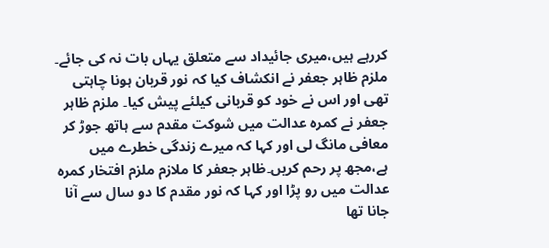کررہے ہیں،میری جائیداد سے متعلق یہاں بات نہ کی جائے۔ ملزم ظاہر جعفر نے انکشاف کیا کہ نور قربان ہونا چاہتی تھی اور اس نے خود کو قربانی کیلئے پیش کیا۔ ملزم ظاہر جعفر نے کمرہ عدالت میں شوکت مقدم سے ہاتھ جوڑ کر معافی مانگ لی اور کہا کہ میرے زندگی خطرے میں ہے،مجھ پر رحم کریں۔ظاہر جعفر کا ملازم ملزم افتخار کمرہ عدالت میں رو پڑا اور کہا کہ نور مقدم کا دو سال سے آنا جانا تھا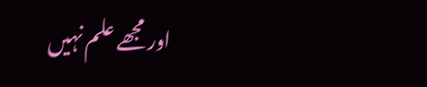اور مجھے علم نہیں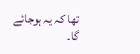تھا کہ یہ ہوجائے گا۔